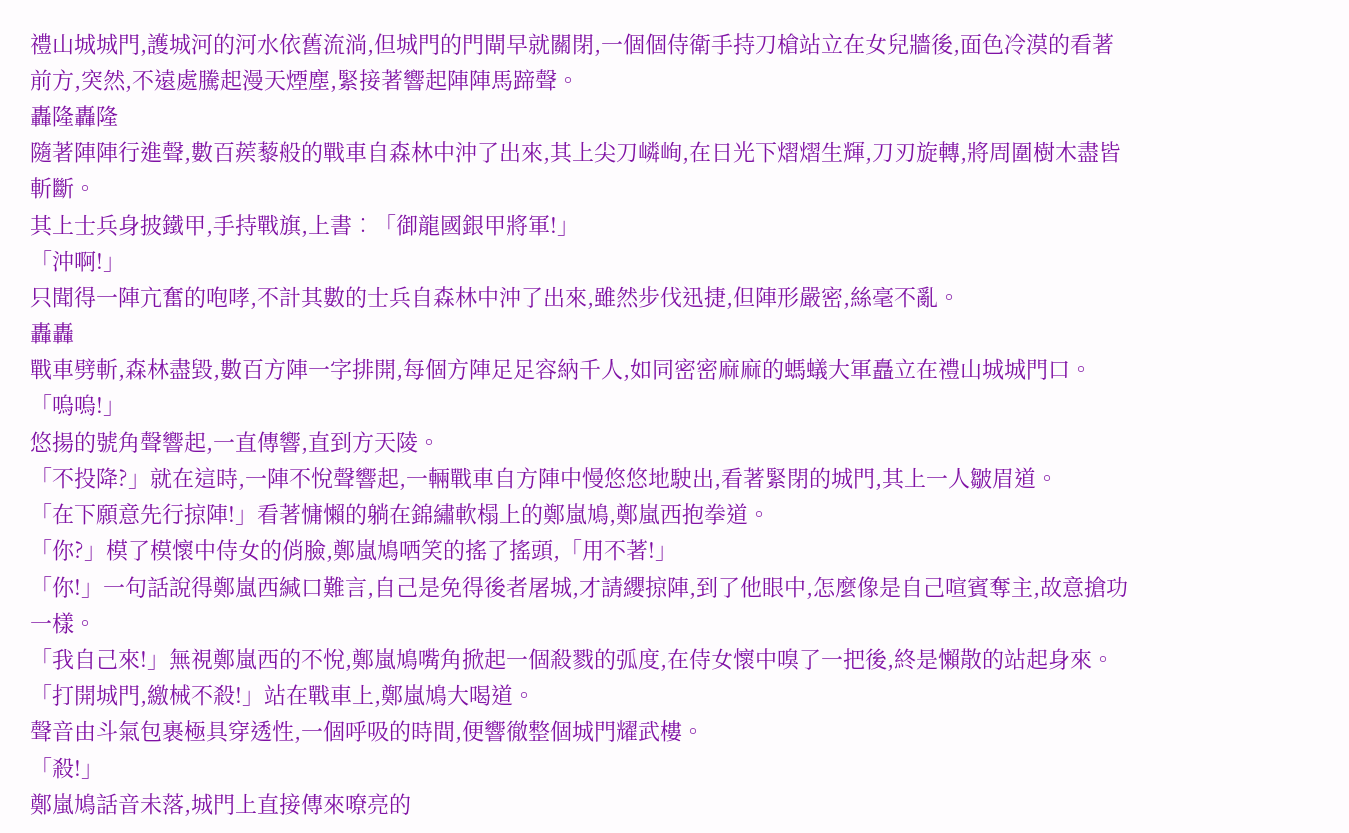禮山城城門,護城河的河水依舊流淌,但城門的門閘早就關閉,一個個侍衛手持刀槍站立在女兒牆後,面色冷漠的看著前方,突然,不遠處騰起漫天煙塵,緊接著響起陣陣馬蹄聲。
轟隆轟隆
隨著陣陣行進聲,數百蒺藜般的戰車自森林中沖了出來,其上尖刀嶙峋,在日光下熠熠生輝,刀刃旋轉,將周圍樹木盡皆斬斷。
其上士兵身披鐵甲,手持戰旗,上書︰「御龍國銀甲將軍!」
「沖啊!」
只聞得一陣亢奮的咆哮,不計其數的士兵自森林中沖了出來,雖然步伐迅捷,但陣形嚴密,絲毫不亂。
轟轟
戰車劈斬,森林盡毀,數百方陣一字排開,每個方陣足足容納千人,如同密密麻麻的螞蟻大軍矗立在禮山城城門口。
「嗚嗚!」
悠揚的號角聲響起,一直傳響,直到方天陵。
「不投降?」就在這時,一陣不悅聲響起,一輛戰車自方陣中慢悠悠地駛出,看著緊閉的城門,其上一人皺眉道。
「在下願意先行掠陣!」看著慵懶的躺在錦繡軟榻上的鄭嵐鳩,鄭嵐西抱拳道。
「你?」模了模懷中侍女的俏臉,鄭嵐鳩哂笑的搖了搖頭,「用不著!」
「你!」一句話說得鄭嵐西緘口難言,自己是免得後者屠城,才請纓掠陣,到了他眼中,怎麼像是自己喧賓奪主,故意搶功一樣。
「我自己來!」無視鄭嵐西的不悅,鄭嵐鳩嘴角掀起一個殺戮的弧度,在侍女懷中嗅了一把後,終是懶散的站起身來。
「打開城門,繳械不殺!」站在戰車上,鄭嵐鳩大喝道。
聲音由斗氣包裹極具穿透性,一個呼吸的時間,便響徹整個城門耀武樓。
「殺!」
鄭嵐鳩話音未落,城門上直接傳來嘹亮的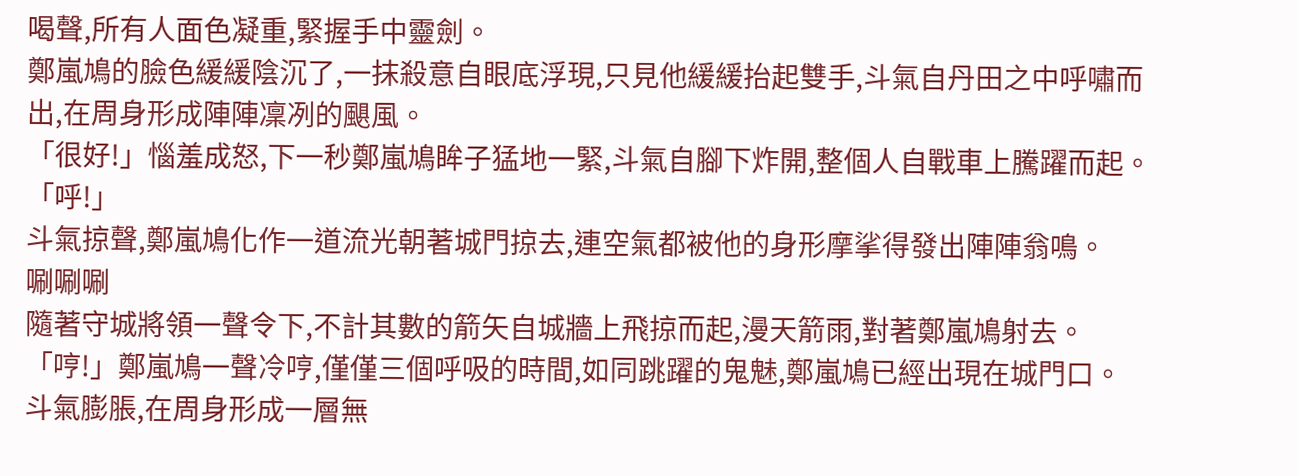喝聲,所有人面色凝重,緊握手中靈劍。
鄭嵐鳩的臉色緩緩陰沉了,一抹殺意自眼底浮現,只見他緩緩抬起雙手,斗氣自丹田之中呼嘯而出,在周身形成陣陣凜冽的颶風。
「很好!」惱羞成怒,下一秒鄭嵐鳩眸子猛地一緊,斗氣自腳下炸開,整個人自戰車上騰躍而起。
「呼!」
斗氣掠聲,鄭嵐鳩化作一道流光朝著城門掠去,連空氣都被他的身形摩挲得發出陣陣翁鳴。
唰唰唰
隨著守城將領一聲令下,不計其數的箭矢自城牆上飛掠而起,漫天箭雨,對著鄭嵐鳩射去。
「哼!」鄭嵐鳩一聲冷哼,僅僅三個呼吸的時間,如同跳躍的鬼魅,鄭嵐鳩已經出現在城門口。
斗氣膨脹,在周身形成一層無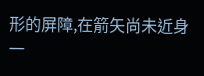形的屏障,在箭矢尚未近身一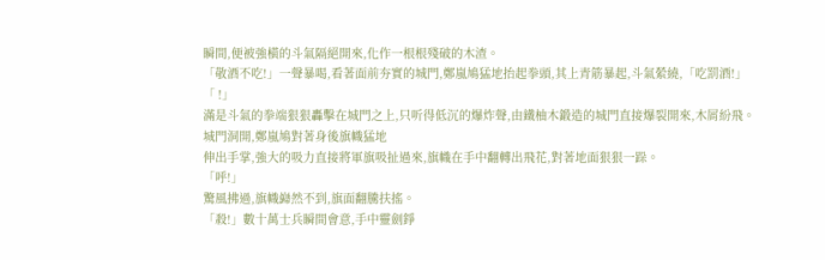瞬間,便被強橫的斗氣隔絕開來,化作一根根殘破的木渣。
「敬酒不吃!」一聲暴喝,看著面前夯實的城門,鄭嵐鳩猛地抬起拳頭,其上青筋暴起,斗氣縈繞,「吃罰酒!」
「 !」
滿是斗氣的拳端狠狠轟擊在城門之上,只听得低沉的爆炸聲,由鐵柚木鍛造的城門直接爆裂開來,木屑紛飛。
城門洞開,鄭嵐鳩對著身後旗幟猛地
伸出手掌,強大的吸力直接將軍旗吸扯過來,旗幟在手中翻轉出飛花,對著地面狠狠一跺。
「呼!」
驚風拂過,旗幟巋然不到,旗面翻騰扶搖。
「殺!」數十萬士兵瞬間會意,手中靈劍錚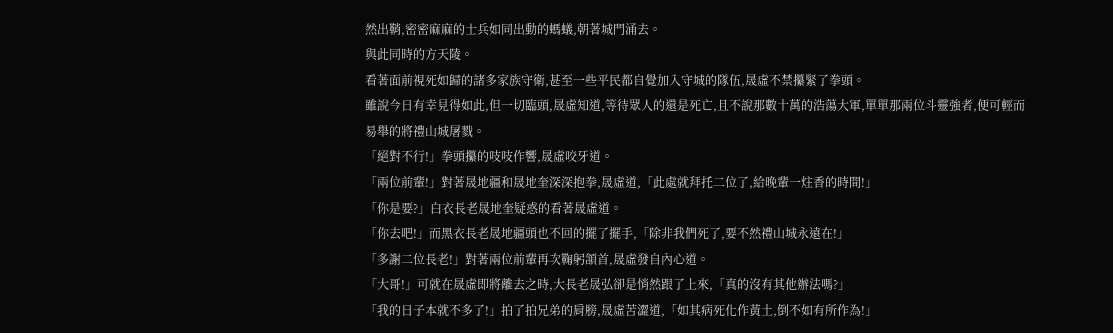然出鞘,密密麻麻的士兵如同出動的螞蟻,朝著城門涌去。
與此同時的方天陵。
看著面前視死如歸的諸多家族守衛,甚至一些平民都自覺加入守城的隊伍,晟虛不禁攥緊了拳頭。
雖說今日有幸見得如此,但一切臨頭,晟虛知道,等待眾人的還是死亡,且不說那數十萬的浩蕩大軍,單單那兩位斗靈強者,便可輕而易舉的將禮山城屠戮。
「絕對不行!」拳頭攥的吱吱作響,晟虛咬牙道。
「兩位前輩!」對著晟地疆和晟地奎深深抱拳,晟虛道,「此處就拜托二位了,給晚輩一炷香的時間!」
「你是要?」白衣長老晟地奎疑惑的看著晟虛道。
「你去吧!」而黑衣長老晟地疆頭也不回的擺了擺手,「除非我們死了,要不然禮山城永遠在!」
「多謝二位長老!」對著兩位前輩再次鞠躬頷首,晟虛發自內心道。
「大哥!」可就在晟虛即將離去之時,大長老晟弘卻是悄然跟了上來,「真的沒有其他辦法嗎?」
「我的日子本就不多了!」拍了拍兄弟的肩膀,晟虛苦澀道,「如其病死化作黃土,倒不如有所作為!」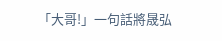「大哥!」一句話將晟弘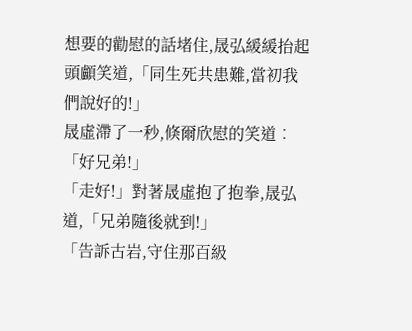想要的勸慰的話堵住,晟弘緩緩抬起頭顱笑道,「同生死共患難,當初我們說好的!」
晟虛滯了一秒,倏爾欣慰的笑道︰「好兄弟!」
「走好!」對著晟虛抱了抱拳,晟弘道,「兄弟隨後就到!」
「告訴古岩,守住那百級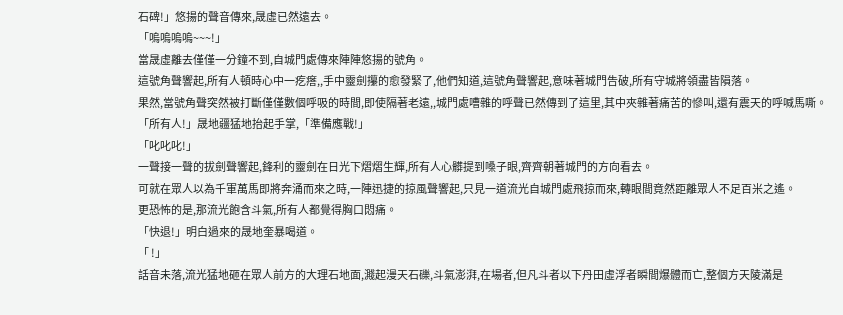石碑!」悠揚的聲音傳來,晟虛已然遠去。
「嗚嗚嗚嗚~~~!」
當晟虛離去僅僅一分鐘不到,自城門處傳來陣陣悠揚的號角。
這號角聲響起,所有人頓時心中一疙瘩,,手中靈劍攥的愈發緊了,他們知道,這號角聲響起,意味著城門告破,所有守城將領盡皆隕落。
果然,當號角聲突然被打斷僅僅數個呼吸的時間,即使隔著老遠,,城門處嘈雜的呼聲已然傳到了這里,其中夾雜著痛苦的慘叫,還有震天的呼喊馬嘶。
「所有人!」晟地疆猛地抬起手掌,「準備應戰!」
「叱叱叱!」
一聲接一聲的拔劍聲響起,鋒利的靈劍在日光下熠熠生輝,所有人心髒提到嗓子眼,齊齊朝著城門的方向看去。
可就在眾人以為千軍萬馬即將奔涌而來之時,一陣迅捷的掠風聲響起,只見一道流光自城門處飛掠而來,轉眼間竟然距離眾人不足百米之遙。
更恐怖的是,那流光飽含斗氣,所有人都覺得胸口悶痛。
「快退!」明白過來的晟地奎暴喝道。
「 !」
話音未落,流光猛地砸在眾人前方的大理石地面,濺起漫天石礫,斗氣澎湃,在場者,但凡斗者以下丹田虛浮者瞬間爆體而亡,整個方天陵滿是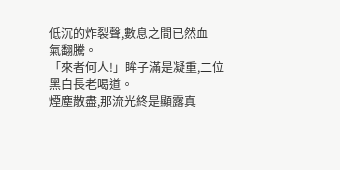低沉的炸裂聲,數息之間已然血
氣翻騰。
「來者何人!」眸子滿是凝重,二位黑白長老喝道。
煙塵散盡,那流光終是顯露真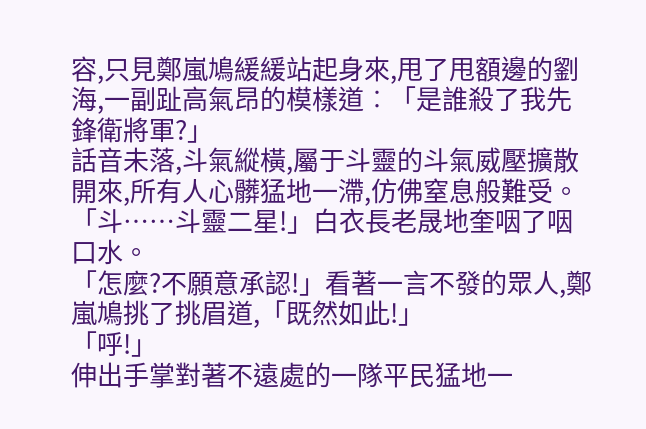容,只見鄭嵐鳩緩緩站起身來,甩了甩額邊的劉海,一副趾高氣昂的模樣道︰「是誰殺了我先鋒衛將軍?」
話音未落,斗氣縱橫,屬于斗靈的斗氣威壓擴散開來,所有人心髒猛地一滯,仿佛窒息般難受。
「斗……斗靈二星!」白衣長老晟地奎咽了咽口水。
「怎麼?不願意承認!」看著一言不發的眾人,鄭嵐鳩挑了挑眉道,「既然如此!」
「呼!」
伸出手掌對著不遠處的一隊平民猛地一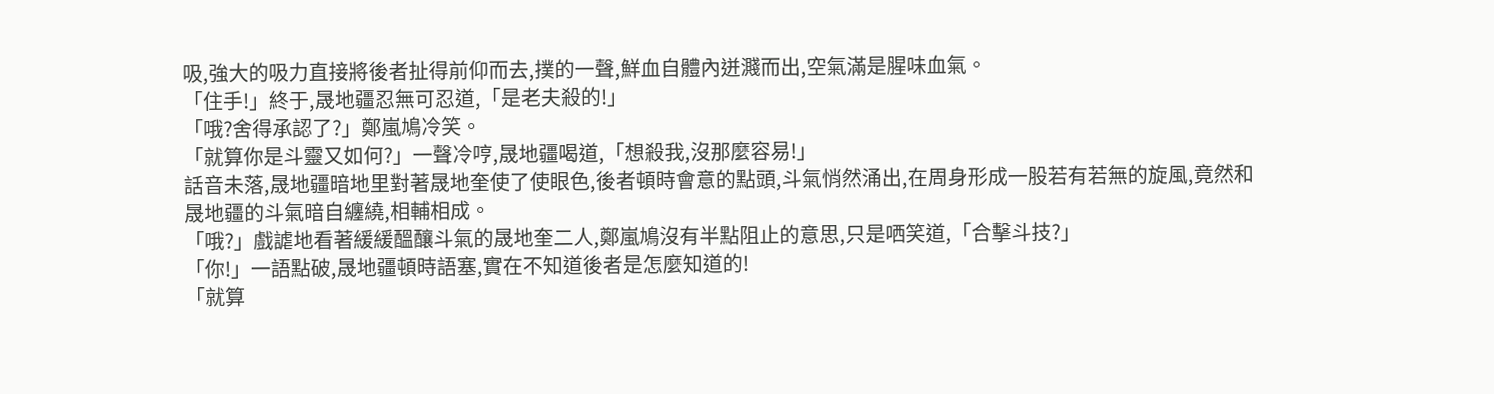吸,強大的吸力直接將後者扯得前仰而去,撲的一聲,鮮血自體內迸濺而出,空氣滿是腥味血氣。
「住手!」終于,晟地疆忍無可忍道,「是老夫殺的!」
「哦?舍得承認了?」鄭嵐鳩冷笑。
「就算你是斗靈又如何?」一聲冷哼,晟地疆喝道,「想殺我,沒那麼容易!」
話音未落,晟地疆暗地里對著晟地奎使了使眼色,後者頓時會意的點頭,斗氣悄然涌出,在周身形成一股若有若無的旋風,竟然和晟地疆的斗氣暗自纏繞,相輔相成。
「哦?」戲謔地看著緩緩醞釀斗氣的晟地奎二人,鄭嵐鳩沒有半點阻止的意思,只是哂笑道,「合擊斗技?」
「你!」一語點破,晟地疆頓時語塞,實在不知道後者是怎麼知道的!
「就算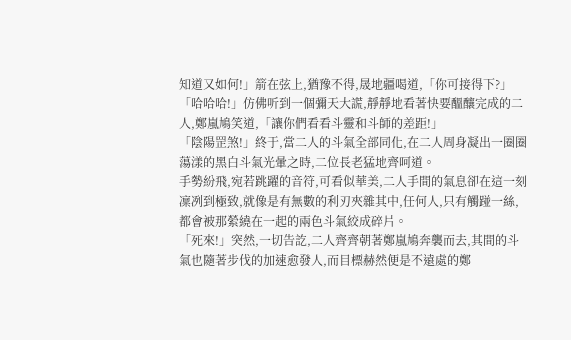知道又如何!」箭在弦上,猶豫不得,晟地疆喝道,「你可接得下?」
「哈哈哈!」仿佛听到一個彌天大謊,靜靜地看著快要醞釀完成的二人,鄭嵐鳩笑道,「讓你們看看斗靈和斗師的差距!」
「陰陽罡煞!」終于,當二人的斗氣全部同化,在二人周身凝出一圈圈蕩漾的黑白斗氣光暈之時,二位長老猛地齊呵道。
手勢紛飛,宛若跳躍的音符,可看似華美,二人手間的氣息卻在這一刻凜冽到極致,就像是有無數的利刃夾雜其中,任何人,只有觸踫一絲,都會被那縈繞在一起的兩色斗氣絞成碎片。
「死來!」突然,一切告訖,二人齊齊朝著鄭嵐鳩奔襲而去,其間的斗氣也隨著步伐的加速愈發人,而目標赫然便是不遠處的鄭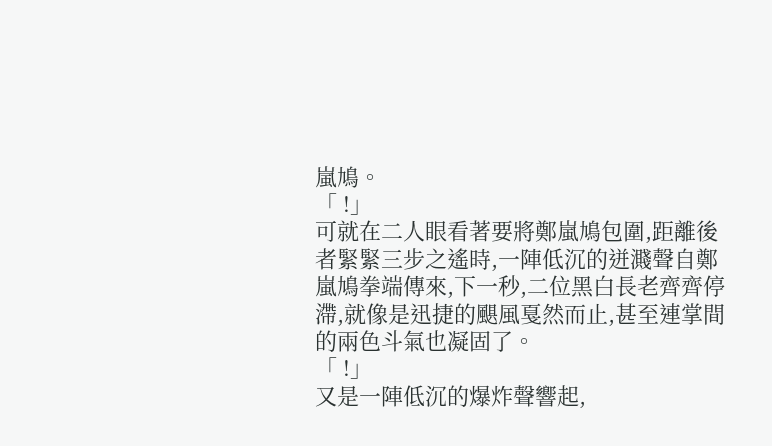嵐鳩。
「 !」
可就在二人眼看著要將鄭嵐鳩包圍,距離後者緊緊三步之遙時,一陣低沉的迸濺聲自鄭嵐鳩拳端傳來,下一秒,二位黑白長老齊齊停滯,就像是迅捷的颶風戛然而止,甚至連掌間的兩色斗氣也凝固了。
「 !」
又是一陣低沉的爆炸聲響起,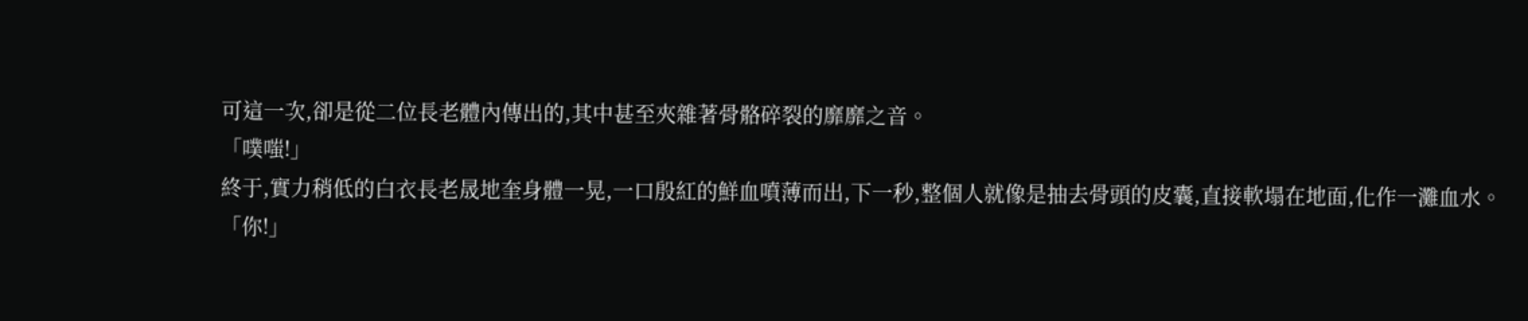可這一次,卻是從二位長老體內傳出的,其中甚至夾雜著骨骼碎裂的靡靡之音。
「噗嗤!」
終于,實力稍低的白衣長老晟地奎身體一晃,一口殷紅的鮮血噴薄而出,下一秒,整個人就像是抽去骨頭的皮囊,直接軟塌在地面,化作一灘血水。
「你!」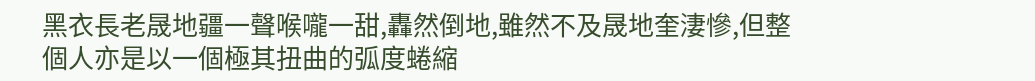黑衣長老晟地疆一聲喉嚨一甜,轟然倒地,雖然不及晟地奎淒慘,但整個人亦是以一個極其扭曲的弧度蜷縮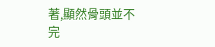著,顯然骨頭並不完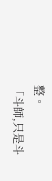整。
「斗師,只是斗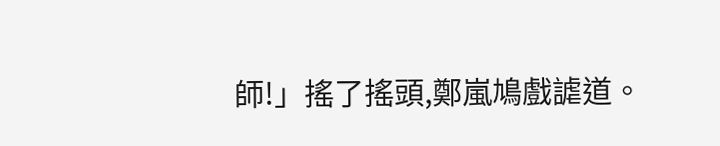師!」搖了搖頭,鄭嵐鳩戲謔道。